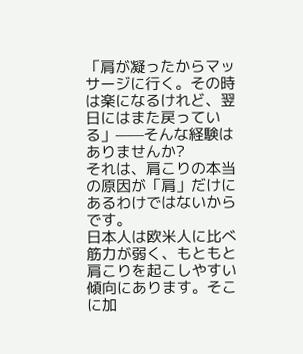「肩が凝ったからマッサージに行く。その時は楽になるけれど、翌日にはまた戻っている」——そんな経験はありませんか?
それは、肩こりの本当の原因が「肩」だけにあるわけではないからです。
日本人は欧米人に比べ筋力が弱く、もともと肩こりを起こしやすい傾向にあります。そこに加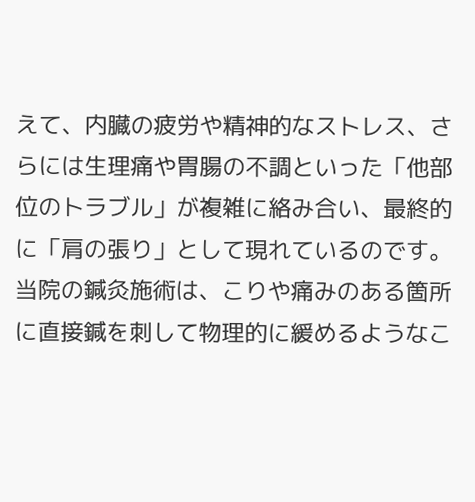えて、内臓の疲労や精神的なストレス、さらには生理痛や胃腸の不調といった「他部位のトラブル」が複雑に絡み合い、最終的に「肩の張り」として現れているのです。
当院の鍼灸施術は、こりや痛みのある箇所に直接鍼を刺して物理的に緩めるようなこ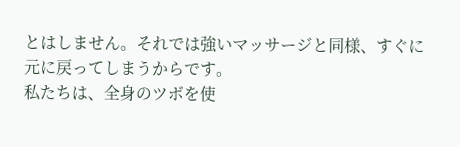とはしません。それでは強いマッサージと同様、すぐに元に戻ってしまうからです。
私たちは、全身のツボを使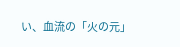い、血流の「火の元」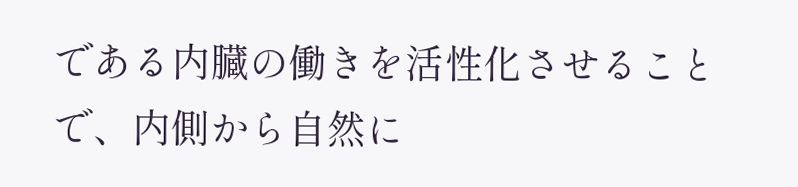である内臓の働きを活性化させることで、内側から自然に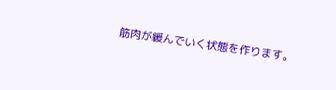筋肉が緩んでいく状態を作ります。